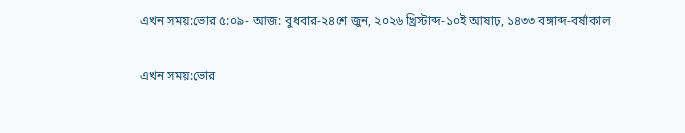এখন সময়:ভোর ৫:০৯- আজ: বুধবার-২৪শে জুন, ২০২৬ খ্রিস্টাব্দ-১০ই আষাঢ়, ১৪৩৩ বঙ্গাব্দ-বর্ষাকাল

এখন সময়:ভোর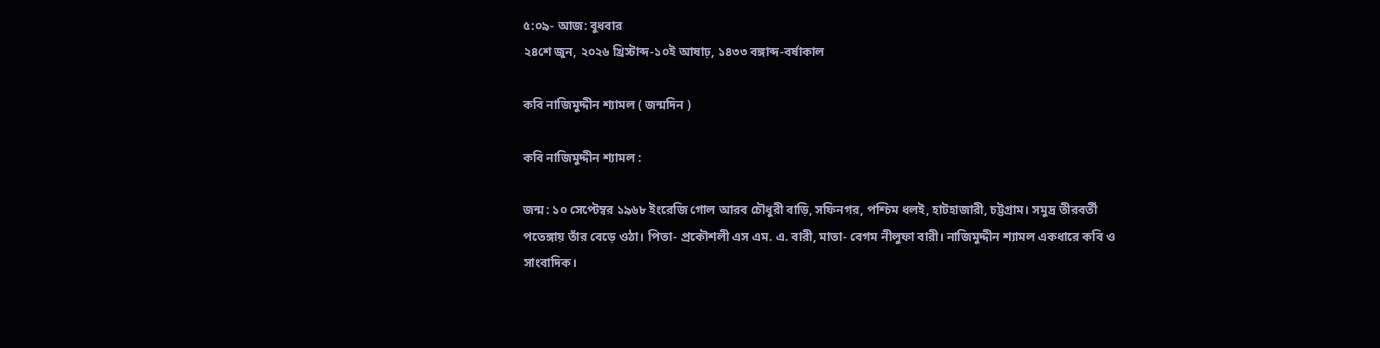৫:০৯- আজ: বুধবার
২৪শে জুন, ২০২৬ খ্রিস্টাব্দ-১০ই আষাঢ়, ১৪৩৩ বঙ্গাব্দ-বর্ষাকাল

কবি নাজিমুদ্দীন শ্যামল ( জন্মদিন )

কবি নাজিমুদ্দীন শ্যামল :

জন্ম: ১০ সেপ্টেম্বর ১৯৬৮ ইংরেজি গোল আরব চৌধুরী বাড়ি, সফিনগর, পশ্চিম ধলই, হাটহাজারী, চট্টগ্রাম। সমুদ্র তীরবর্তী পতেঙ্গায় তাঁর বেড়ে ওঠা। পিতা- প্রকৌশলী এস এম. এ. বারী, মাতা- বেগম নীলুফা বারী। নাজিমুদ্দীন শ্যামল একধারে কবি ও সাংবাদিক।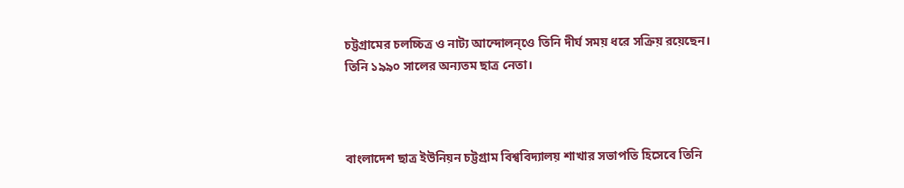চট্টগ্রামের চলচ্চিত্র ও নাট্য আন্দোলন্ওে তিনি দীর্ঘ সময় ধরে সক্রিয় রয়েছেন। তিনি ১৯৯০ সালের অন্যতম ছাত্র নেতা।



বাংলাদেশ ছাত্র ইউনিয়ন চট্টগ্রাম বিশ্ববিদ্যালয় শাখার সভাপতি হিসেবে তিনি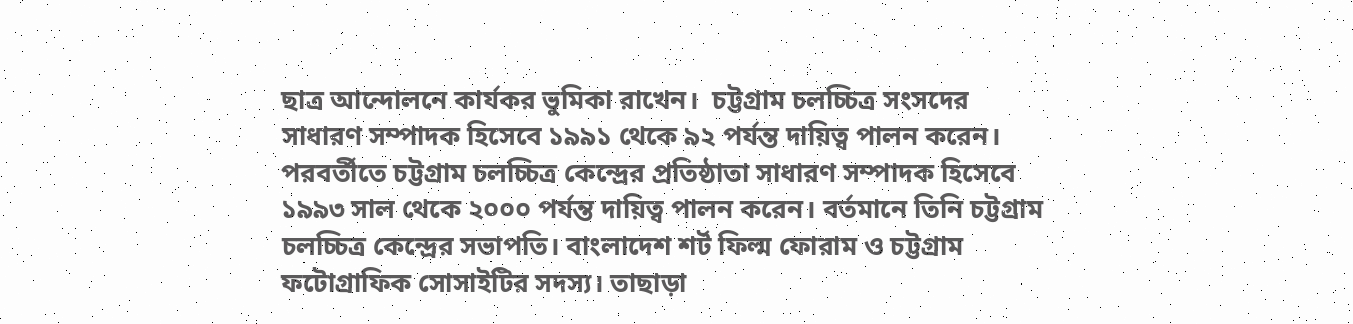ছাত্র আন্দোলনে কার্যকর ভুমিকা রাখেন।  চট্টগ্রাম চলচ্চিত্র সংসদের সাধারণ সম্পাদক হিসেবে ১৯৯১ থেকে ৯২ পর্যন্ত দায়িত্ব পালন করেন। পরবর্তীতে চট্টগ্রাম চলচ্চিত্র কেন্দ্রের প্রতিষ্ঠাতা সাধারণ সম্পাদক হিসেবে ১৯৯৩ সাল থেকে ২০০০ পর্যন্ত দায়িত্ব পালন করেন। বর্তমানে তিনি চট্টগ্রাম চলচ্চিত্র কেন্দ্রের সভাপতি। বাংলাদেশ শর্ট ফিল্ম ফোরাম ও চট্টগ্রাম ফটোগ্রাফিক সোসাইটির সদস্য। তাছাড়া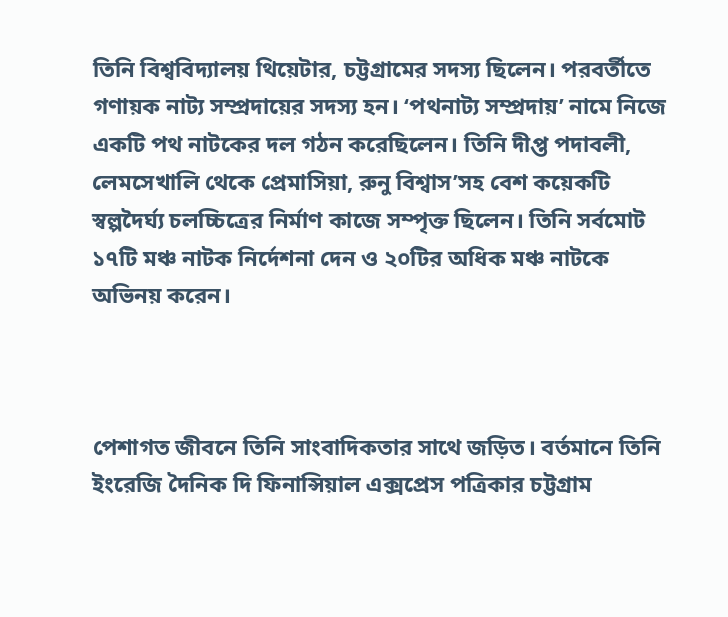তিনি বিশ্ববিদ্যালয় থিয়েটার, চট্টগ্রামের সদস্য ছিলেন। পরবর্তীতে গণায়ক নাট্য সম্প্রদায়ের সদস্য হন। ‘পথনাট্য সম্প্রদায়’ নামে নিজে একটি পথ নাটকের দল গঠন করেছিলেন। তিনি দীপ্ত পদাবলী, লেমসেখালি থেকে প্রেমাসিয়া, রুনু বিশ্বাস’সহ বেশ কয়েকটি স্বল্পদৈর্ঘ্য চলচ্চিত্রের নির্মাণ কাজে সম্পৃক্ত ছিলেন। তিনি সর্বমোট ১৭টি মঞ্চ নাটক নির্দেশনা দেন ও ২০টির অধিক মঞ্চ নাটকে অভিনয় করেন।



পেশাগত জীবনে তিনি সাংবাদিকতার সাথে জড়িত। বর্তমানে তিনি ইংরেজি দৈনিক দি ফিনান্সিয়াল এক্সপ্রেস পত্রিকার চট্টগ্রাম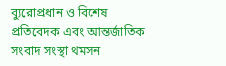ব্যুরোপ্রধান ও বিশেষ প্রতিবেদক এবং আন্তর্জাতিক সংবাদ সংস্থা থমসন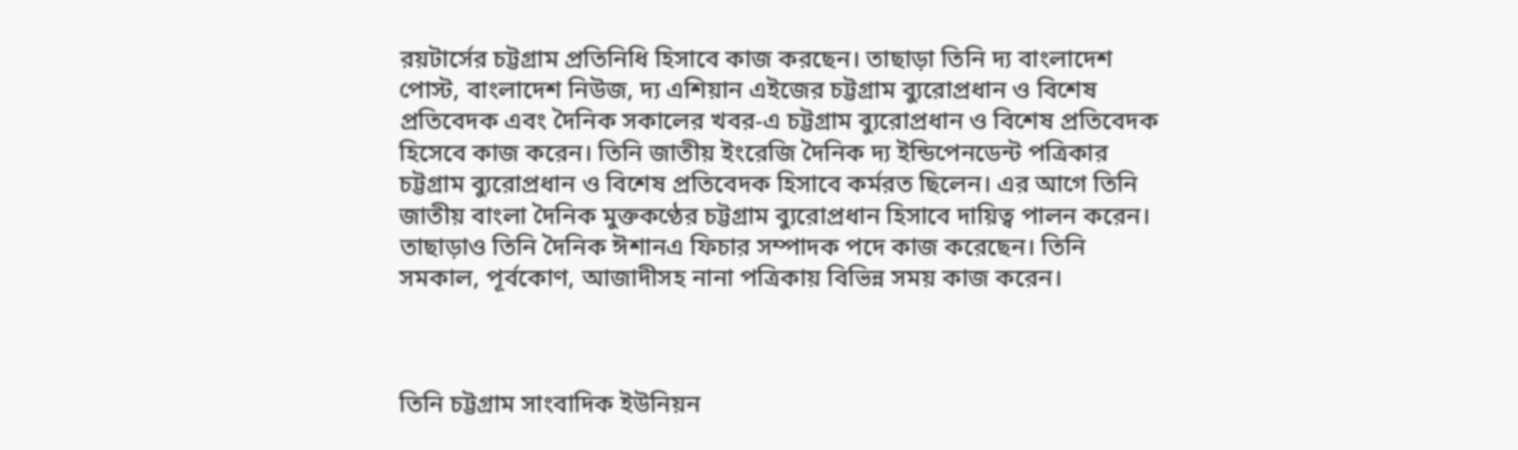রয়টার্সের চট্টগ্রাম প্রতিনিধি হিসাবে কাজ করছেন। তাছাড়া তিনি দ্য বাংলাদেশ পোস্ট, বাংলাদেশ নিউজ, দ্য এশিয়ান এইজের চট্টগ্রাম ব্যুরোপ্রধান ও বিশেষ প্রতিবেদক এবং দৈনিক সকালের খবর-এ চট্টগ্রাম ব্যুরোপ্রধান ও বিশেষ প্রতিবেদক হিসেবে কাজ করেন। তিনি জাতীয় ইংরেজি দৈনিক দ্য ইন্ডিপেনডেন্ট পত্রিকার চট্টগ্রাম ব্যুরোপ্রধান ও বিশেষ প্রতিবেদক হিসাবে কর্মরত ছিলেন। এর আগে তিনি জাতীয় বাংলা দৈনিক মুক্তকণ্ঠের চট্টগ্রাম ব্যুরোপ্রধান হিসাবে দায়িত্ব পালন করেন। তাছাড়াও তিনি দৈনিক ঈশানএ ফিচার সম্পাদক পদে কাজ করেছেন। তিনি সমকাল, পূর্বকোণ, আজাদীসহ নানা পত্রিকায় বিভিন্ন সময় কাজ করেন।



তিনি চট্টগ্রাম সাংবাদিক ইউনিয়ন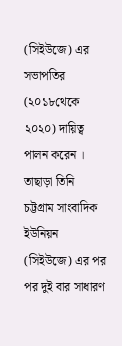(সিইউজে) এর সভাপতির (২০১৮থেকে ২০২০) দায়িত্ব পালন করেন । তাছাড়া তিনি চট্টগ্রাম সাংবাদিক ইউনিয়ন (সিইউজে) এর পর পর দুই বার সাধারণ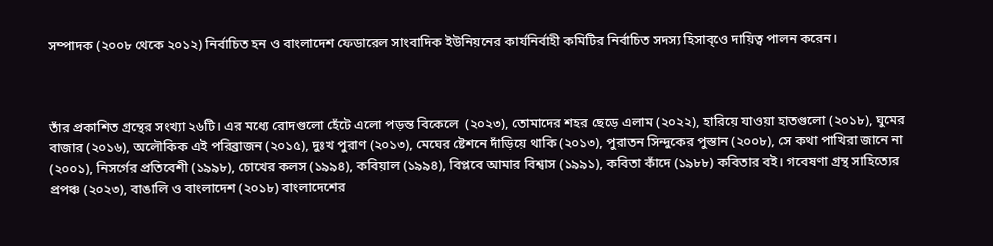সম্পাদক (২০০৮ থেকে ২০১২) নির্বাচিত হন ও বাংলাদেশ ফেডারেল সাংবাদিক ইউনিয়নের কার্যনির্বাহী কমিটির নির্বাচিত সদস্য হিসাব্ওে দায়িত্ব পালন করেন।



তাঁর প্রকাশিত গ্রন্থের সংখ্যা ২৬টি। এর মধ্যে রোদগুলো হেঁটে এলো পড়ন্ত বিকেলে  (২০২৩), তোমাদের শহর ছেড়ে এলাম (২০২২), হারিয়ে যাওয়া হাতগুলো (২০১৮), ঘুমের বাজার (২০১৬), অলৌকিক এই পরিব্রাজন (২০১৫), দুঃখ পুরাণ (২০১৩), মেঘের ষ্টেশনে দাঁড়িয়ে থাকি (২০১৩), পুরাতন সিন্দুকের পুস্তান (২০০৮), সে কথা পাখিরা জানে না (২০০১), নিসর্গের প্রতিবেশী (১৯৯৮), চোখের কলস (১৯৯৪), কবিয়াল (১৯৯৪), বিপ্লবে আমার বিশ্বাস (১৯৯১), কবিতা কাঁদে (১৯৮৮) কবিতার বই। গবেষণা গ্রন্থ সাহিত্যের প্রপঞ্চ (২০২৩), বাঙালি ও বাংলাদেশ (২০১৮) বাংলাদেশের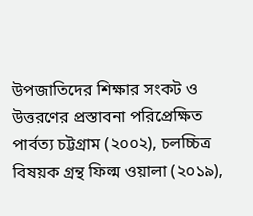উপজাতিদের শিক্ষার সংকট ও উত্তরণের প্রস্তাবনা পরিপ্রেক্ষিত পার্বত্য চট্টগ্রাম (২০০২), চলচ্চিত্র বিষয়ক গ্রন্থ ফিল্ম ওয়ালা (২০১৯),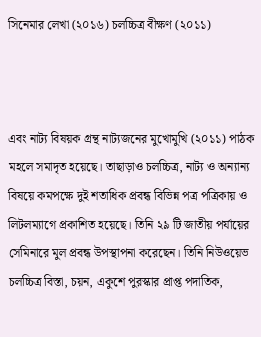সিনেমার লেখা (২০১৬) চলচ্চিত্র বীক্ষণ (২০১১)



এবং নাট্য বিষয়ক গ্রন্থ নাট্যজনের মুখোমুখি (২০১১) পাঠক মহলে সমাদৃত হয়েছে। তাছাড়াও চলচ্চিত্র, নাট্য ও অন্যান্য বিষয়ে কমপক্ষে দুই শতাধিক প্রবন্ধ বিভিন্ন পত্র পত্রিকায় ও লিটলম্যাগে প্রকাশিত হয়েছে। তিনি ২৯ টি জাতীয় পর্যায়ের সেমিনারে মুল প্রবন্ধ উপস্থাপনা করেছেন। তিনি নিউওয়েভ চলচ্চিত্র বিস্তা, চয়ন, একুশে পুরস্কার প্রাপ্ত পদাতিক,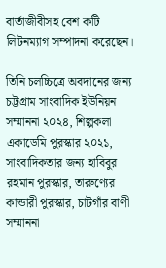বার্তাজীবীসহ বেশ কটি লিটনম্যাগ সম্পাদনা করেছেন।

তিনি চলচ্চিত্রে অবদানের জন্য চট্টগ্রাম সাংবাদিক ইউনিয়ন সম্মাননা ২০২৪, শিল্পকলা একাডেমি পুরস্কার ২০২১, সাংবাদিকতার জন্য হাবিবুর রহমান পুরস্কার, তারুণ্যের কান্ডারী পুরস্কার, চাটগাঁর বাণী সম্মাননা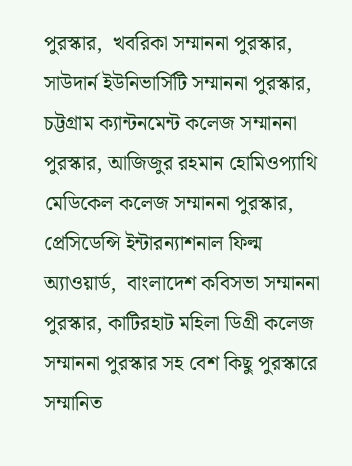পুরস্কার,  খবরিকা সম্মাননা পুরস্কার, সাউদার্ন ইউনিভার্সিটি সম্মাননা পুরস্কার, চট্টগ্রাম ক্যান্টনমেন্ট কলেজ সম্মাননা পুরস্কার, আজিজুর রহমান হোমিওপ্যাথি মেডিকেল কলেজ সম্মাননা পুরস্কার, প্রেসিডেন্সি ইন্টারন্যাশনাল ফিল্ম অ্যাওয়ার্ড,  বাংলাদেশ কবিসভা সম্মাননা পুরস্কার, কাটিরহাট মহিলা ডিগ্রী কলেজ সম্মাননা পুরস্কার সহ বেশ কিছু পুরস্কারে সম্মানিত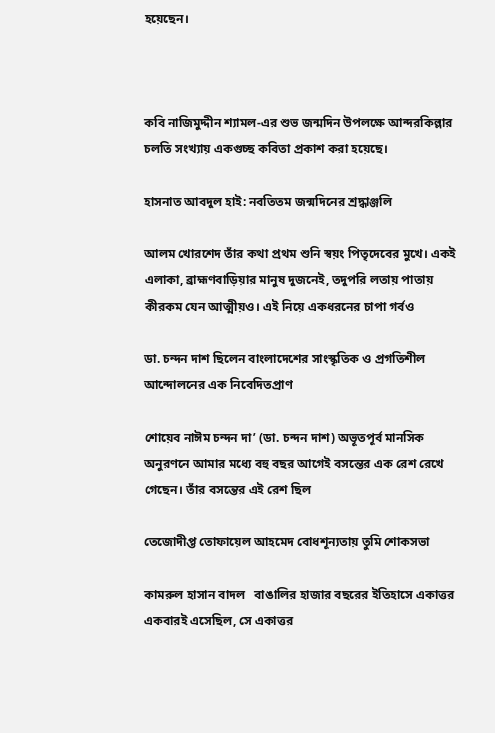হয়েছেন।



কবি নাজিমুদ্দীন শ্যামল-এর শুভ জন্মদিন উপলক্ষে আন্দরকিল্লার চলতি সংখ্যায় একগুচ্ছ কবিতা প্রকাশ করা হয়েছে।

হাসনাত আবদুল হাই: নবতিতম জন্মদিনের শ্রদ্ধাঞ্জলি

আলম খোরশেদ তাঁর কথা প্রথম শুনি স্বয়ং পিতৃদেবের মুখে। একই এলাকা, ব্রাহ্মণবাড়িয়ার মানুষ দুজনেই, তদুপরি লতায় পাতায় কীরকম যেন আত্মীয়ও। এই নিয়ে একধরনের চাপা গর্বও

ডা. চন্দন দাশ ছিলেন বাংলাদেশের সাংস্কৃতিক ও প্রগতিশীল আন্দোলনের এক নিবেদিতপ্রাণ

শোয়েব নাঈম চন্দন দা’ (ডা. চন্দন দাশ) অভূতপূর্ব মানসিক অনুরণনে আমার মধ্যে বহু বছর আগেই বসন্তের এক রেশ রেখে গেছেন। তাঁর বসন্তের এই রেশ ছিল

তেজোদীপ্ত তোফায়েল আহমেদ বোধশূন্যতায় তুমি শোকসভা

কামরুল হাসান বাদল   বাঙালির হাজার বছরের ইতিহাসে একাত্তর একবারই এসেছিল, সে একাত্তর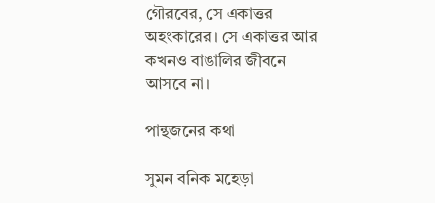গৌরবের, সে একাত্তর অহংকারের। সে একাত্তর আর কখনও বাঙালির জীবনে আসবে না।

পান্থজনের কথা

সুমন বনিক মহেড়া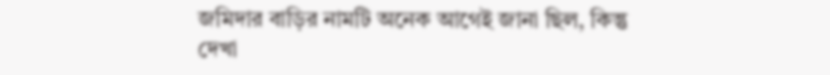জমিদার বাড়ির নামটি অনেক আগেই জানা ছিল, কিন্তু দেখা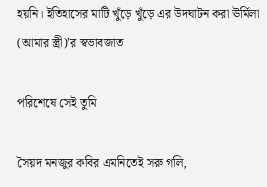হয়নি। ইতিহাসের মাটি খুঁড়ে খুঁড়ে এর উদঘাটন করা ঊর্মিলা (আমার স্ত্রী)’র স্বভাবজাত

পরিশেষে সেই তুমি

সৈয়দ মনজুর কবির এমনিতেই সরু গলি,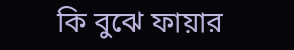কি বুঝে ফায়ার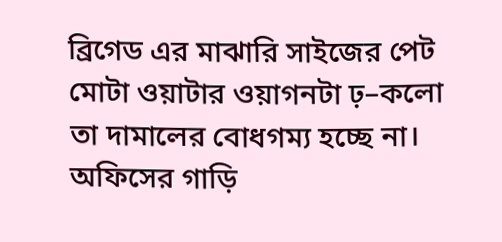ব্রিগেড এর মাঝারি সাইজের পেট মোটা ওয়াটার ওয়াগনটা ঢ়–কলো তা দামালের বোধগম্য হচ্ছে না। অফিসের গাড়ি